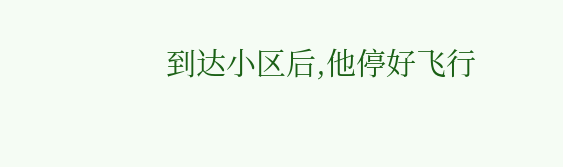到达小区后,他停好飞行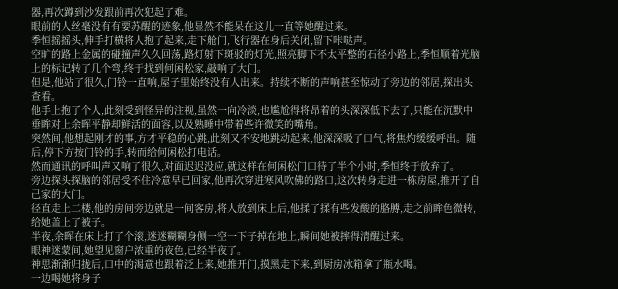器,再次蹲到沙发跟前再次犯起了难。
眼前的人丝毫没有有要苏醒的迹象,他显然不能呆在这儿一直等她醒过来。
季恒摇摇头,伸手打横将人抱了起来,走下舱门,飞行器在身后关闭,留下咔哒声。
空旷的路上金属的碰撞声久久回荡,路灯射下斑驳的灯光,照亮脚下不太平整的石径小路上,季恒顺着光脑上的标记转了几个弯,终于找到何闲松家,敲响了大门。
但是,他站了很久,门铃一直响,屋子里始终没有人出来。持续不断的声响甚至惊动了旁边的邻居,探出头查看。
他手上抱了个人,此刻受到怪异的注视,虽然一向冷淡,也尴尬得将昂着的头深深低下去了,只能在沉默中垂眸对上余晖平静却鲜活的面容,以及熟睡中带着些许微笑的嘴角。
突然间,他想起刚才的事,方才平稳的心跳,此刻又不安地跳动起来,他深深吸了口气,将焦灼缓缓呼出。随后,停下方按门铃的手,转而给何闲松打电话。
然而通讯的呼叫声又响了很久,对面迟迟没应,就这样在何闲松门口待了半个小时,季恒终于放弃了。
旁边探头探脑的邻居受不住冷意早已回家,他再次穿进寒风吹佛的路口,这次转身走进一栋房屋,推开了自己家的大门。
径直走上二楼,他的房间旁边就是一间客房,将人放到床上后,他揉了揉有些发酸的胳膊,走之前眸色微转,给她盖上了被子。
半夜,余晖在床上打了个滚,迷迷糊糊身侧一空一下子掉在地上,瞬间她被摔得清醒过来。
眼神迷蒙间,她望见窗户浓重的夜色,已经半夜了。
神思渐渐归拢后,口中的渴意也跟着泛上来,她推开门,摸黑走下来,到厨房冰箱拿了瓶水喝。
一边喝她将身子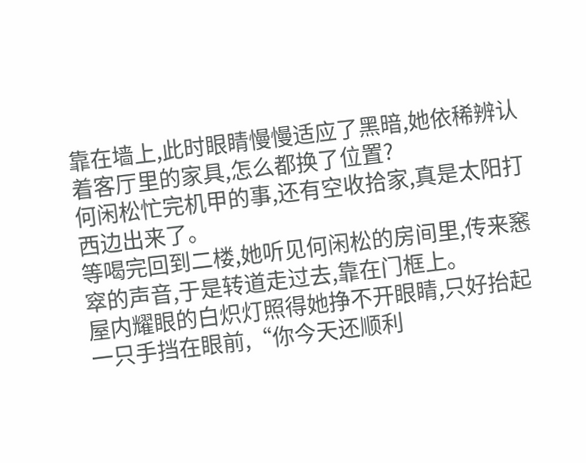靠在墙上,此时眼睛慢慢适应了黑暗,她依稀辨认着客厅里的家具,怎么都换了位置?
何闲松忙完机甲的事,还有空收拾家,真是太阳打西边出来了。
等喝完回到二楼,她听见何闲松的房间里,传来窸窣的声音,于是转道走过去,靠在门框上。
屋内耀眼的白炽灯照得她挣不开眼睛,只好抬起一只手挡在眼前,“你今天还顺利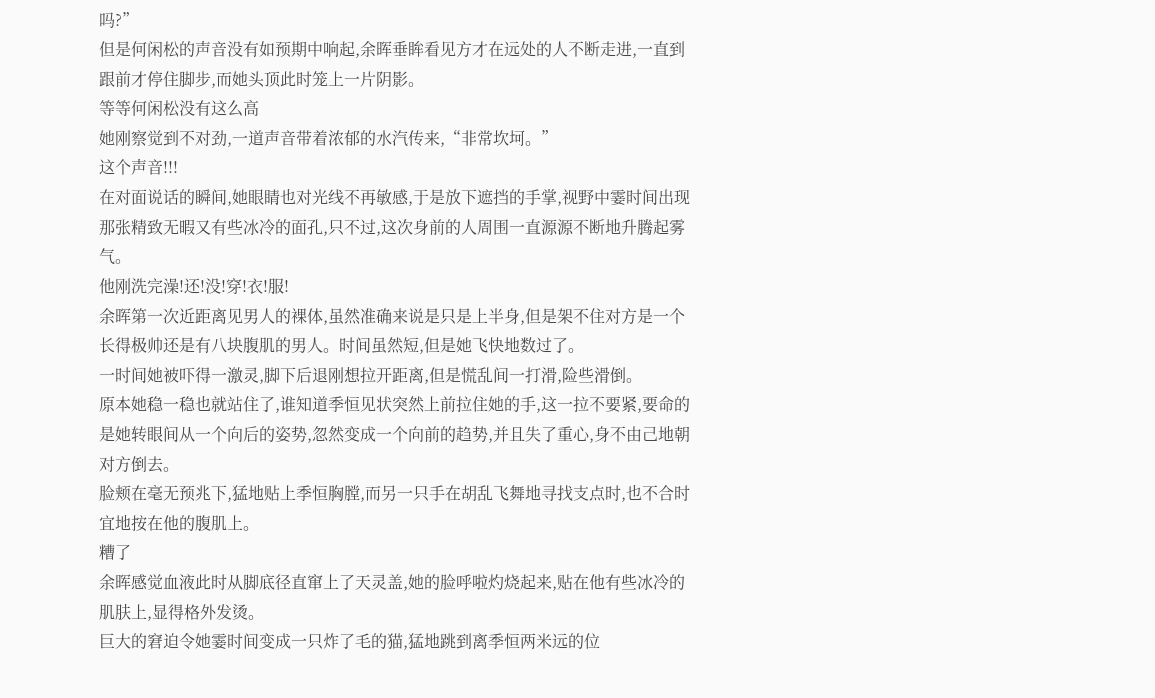吗?”
但是何闲松的声音没有如预期中响起,余晖垂眸看见方才在远处的人不断走进,一直到跟前才停住脚步,而她头顶此时笼上一片阴影。
等等何闲松没有这么高
她刚察觉到不对劲,一道声音带着浓郁的水汽传来,“非常坎坷。”
这个声音!!!
在对面说话的瞬间,她眼睛也对光线不再敏感,于是放下遮挡的手掌,视野中霎时间出现那张精致无暇又有些冰冷的面孔,只不过,这次身前的人周围一直源源不断地升腾起雾气。
他刚洗完澡!还!没!穿!衣!服!
余晖第一次近距离见男人的裸体,虽然准确来说是只是上半身,但是架不住对方是一个长得极帅还是有八块腹肌的男人。时间虽然短,但是她飞快地数过了。
一时间她被吓得一激灵,脚下后退刚想拉开距离,但是慌乱间一打滑,险些滑倒。
原本她稳一稳也就站住了,谁知道季恒见状突然上前拉住她的手,这一拉不要紧,要命的是她转眼间从一个向后的姿势,忽然变成一个向前的趋势,并且失了重心,身不由己地朝对方倒去。
脸颊在毫无预兆下,猛地贴上季恒胸膛,而另一只手在胡乱飞舞地寻找支点时,也不合时宜地按在他的腹肌上。
糟了
余晖感觉血液此时从脚底径直窜上了天灵盖,她的脸呼啦灼烧起来,贴在他有些冰冷的肌肤上,显得格外发烫。
巨大的窘迫令她霎时间变成一只炸了毛的猫,猛地跳到离季恒两米远的位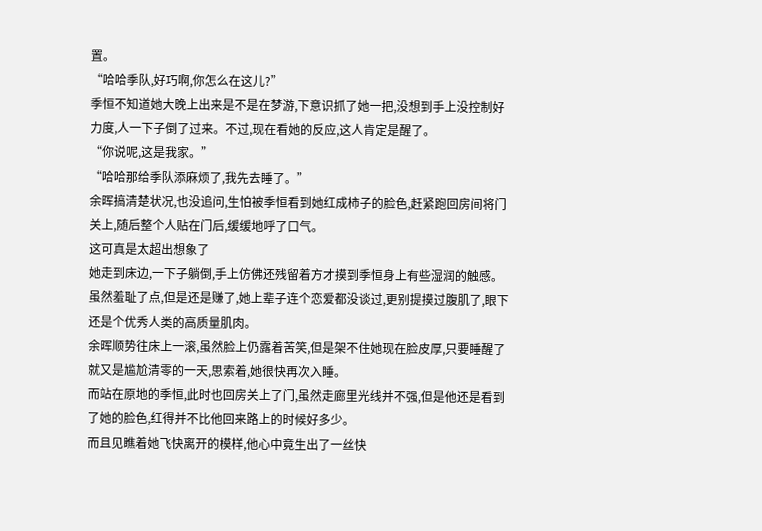置。
“哈哈季队,好巧啊,你怎么在这儿?”
季恒不知道她大晚上出来是不是在梦游,下意识抓了她一把,没想到手上没控制好力度,人一下子倒了过来。不过,现在看她的反应,这人肯定是醒了。
“你说呢,这是我家。”
“哈哈那给季队添麻烦了,我先去睡了。”
余晖搞清楚状况,也没追问,生怕被季恒看到她红成柿子的脸色,赶紧跑回房间将门关上,随后整个人贴在门后,缓缓地呼了口气。
这可真是太超出想象了
她走到床边,一下子躺倒,手上仿佛还残留着方才摸到季恒身上有些湿润的触感。
虽然羞耻了点,但是还是赚了,她上辈子连个恋爱都没谈过,更别提摸过腹肌了,眼下还是个优秀人类的高质量肌肉。
余晖顺势往床上一滚,虽然脸上仍露着苦笑,但是架不住她现在脸皮厚,只要睡醒了就又是尴尬清零的一天,思索着,她很快再次入睡。
而站在原地的季恒,此时也回房关上了门,虽然走廊里光线并不强,但是他还是看到了她的脸色,红得并不比他回来路上的时候好多少。
而且见瞧着她飞快离开的模样,他心中竟生出了一丝快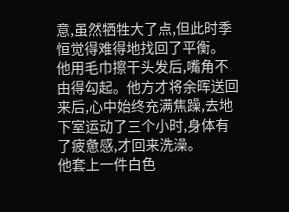意,虽然牺牲大了点,但此时季恒觉得难得地找回了平衡。
他用毛巾擦干头发后,嘴角不由得勾起。他方才将余晖送回来后,心中始终充满焦躁,去地下室运动了三个小时,身体有了疲惫感,才回来洗澡。
他套上一件白色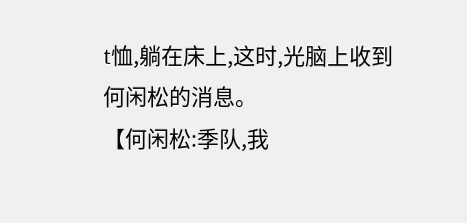t恤,躺在床上,这时,光脑上收到何闲松的消息。
【何闲松:季队,我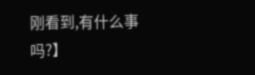刚看到,有什么事吗?】